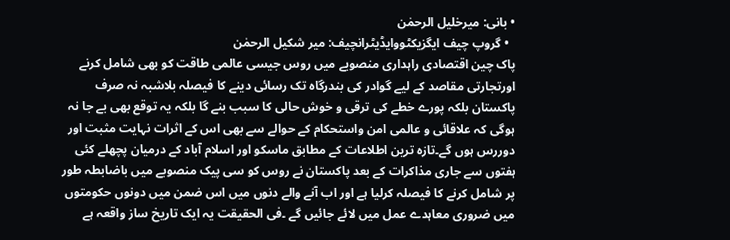• بانی: میرخلیل الرحمٰن
  • گروپ چیف ایگزیکٹووایڈیٹرانچیف: میر شکیل الرحمٰن
پاک چین اقتصادی راہداری منصوبے میں روس جیسی عالمی طاقت کو بھی شامل کرنے اورتجارتی مقاصد کے لیے گوادر کی بندرگاہ تک رسائی دینے کا فیصلہ بلاشبہ نہ صرف پاکستان بلکہ پورے خطے کی ترقی و خوش حالی کا سبب بنے گا بلکہ یہ توقع بھی بے جا نہ ہوگی کہ علاقائی و عالمی امن واستحکام کے حوالے سے بھی اس کے اثرات نہایت مثبت اور دوررس ہوں گے۔تازہ ترین اطلاعات کے مطابق ماسکو اور اسلام آباد کے درمیان پچھلے کئی ہفتوں سے جاری مذاکرات کے بعد پاکستان نے روس کو سی پیک منصوبے میں باضابطہ طور پر شامل کرنے کا فیصلہ کرلیا ہے اور اب آنے والے دنوں میں اس ضمن میں دونوں حکومتوں میں ضروری معاہدے عمل میں لائے جائیں گے ۔فی الحقیقت یہ ایک تاریخ ساز واقعہ ہے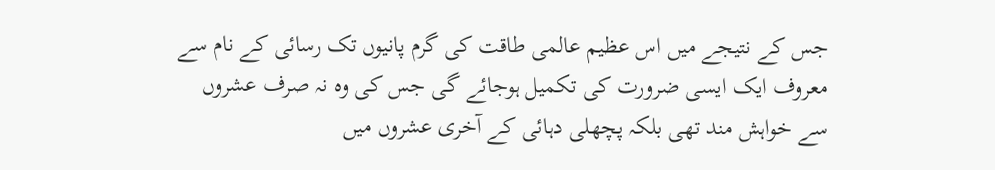جس کے نتیجے میں اس عظیم عالمی طاقت کی گرم پانیوں تک رسائی کے نام سے معروف ایک ایسی ضرورت کی تکمیل ہوجائے گی جس کی وہ نہ صرف عشروں سے خواہش مند تھی بلکہ پچھلی دہائی کے آخری عشروں میں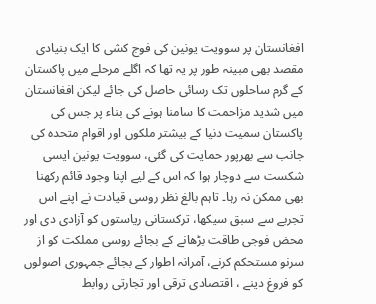افغانستان پر سوویت یونین کی فوج کشی کا ایک بنیادی مقصد بھی مبینہ طور پر یہ تھا کہ اگلے مرحلے میں پاکستان کے گرم ساحلوں تک رسائی حاصل کی جائے لیکن افغانستان میں شدید مزاحمت کا سامنا ہونے کی بناء پر جس کی پاکستان سمیت دنیا کے بیشتر ملکوں اور اقوام متحدہ کی جانب سے بھرپور حمایت کی گئی، سوویت یونین ایسی شکست سے دوچار ہوا کہ اس کے لیے اپنا وجود قائم رکھنا بھی ممکن نہ رہا۔ تاہم بالغ نظر روسی قیادت نے اپنے اس تجربے سے سبق سیکھا، ترکستانی ریاستوں کو آزادی دی اور محض فوجی طاقت بڑھانے کے بجائے روسی مملکت کو از سرنو مستحکم کرنے، آمرانہ اطوار کے بجائے جمہوری اصولوں کو فروغ دینے ، اقتصادی ترقی اور تجارتی روابط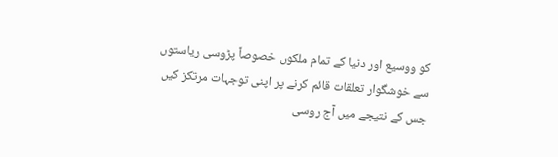کو ووسیع اور دنیا کے تمام ملکوں خصوصاً پڑوسی ریاستوں سے خوشگوار تعلقات قائم کرنے پر اپنی توجہات مرتکز کیں جس کے نتیجے میں آج روسی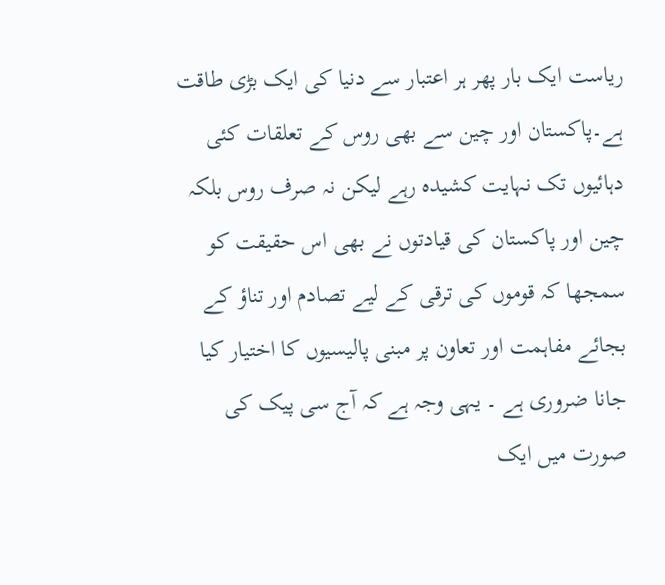ریاست ایک بار پھر ہر اعتبار سے دنیا کی ایک بڑی طاقت ہے۔پاکستان اور چین سے بھی روس کے تعلقات کئی دہائیوں تک نہایت کشیدہ رہے لیکن نہ صرف روس بلکہ چین اور پاکستان کی قیادتوں نے بھی اس حقیقت کو سمجھا کہ قوموں کی ترقی کے لیے تصادم اور تناؤ کے بجائے مفاہمت اور تعاون پر مبنی پالیسیوں کا اختیار کیا جانا ضروری ہے ۔ یہی وجہ ہے کہ آج سی پیک کی صورت میں ایک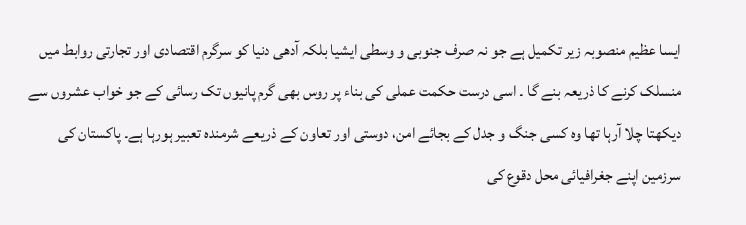ایسا عظیم منصوبہ زیر تکمیل ہے جو نہ صرف جنوبی و وسطی ایشیا بلکہ آدھی دنیا کو سرگرم اقتصادی اور تجارتی روابط میں منسلک کرنے کا ذریعہ بنے گا ۔ اسی درست حکمت عملی کی بناء پر روس بھی گرم پانیوں تک رسائی کے جو خواب عشروں سے دیکھتا چلا آرہا تھا وہ کسی جنگ و جدل کے بجائے امن، دوستی اور تعاون کے ذریعے شرمندہ تعبیر ہورہا ہے۔ پاکستان کی سرزمین اپنے جغرافیائی محل دقوع کی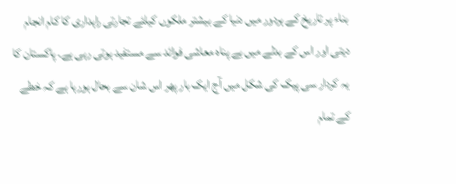بناء پر تاریخ کے ہردور میں دنیا کے بیشتر ملکوں کیلئے تجارتی راہداری کا کام انجام دیتی اور اس کے بدلے میں بے پناہ معاشی فوائد سے مستفید ہوتی رہی ہے۔ پاکستان کا یہ کردار سی پیک کی شکل میں آج ایک بار پھر اس شان سے بحال ہورہا ہے کہ خطے کے تمام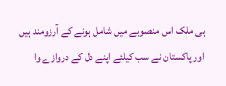ہی ملک اس منصوبے میں شامل ہونے کے آرزومند ہیں اور پاکستان نے سب کیلئے اپنے دل کے دروازے وا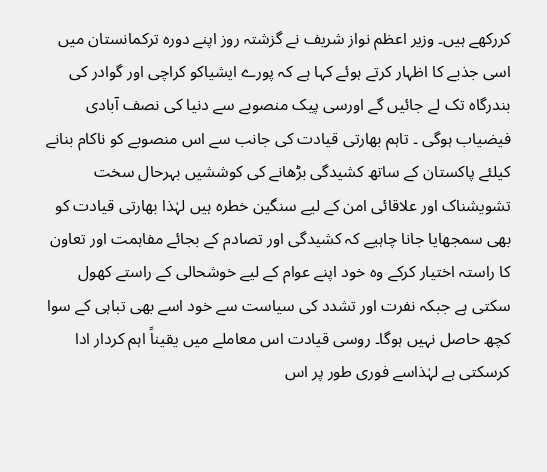کررکھے ہیں۔ وزیر اعظم نواز شریف نے گزشتہ روز اپنے دورہ ترکمانستان میں اسی جذبے کا اظہار کرتے ہوئے کہا ہے کہ پورے ایشیاکو کراچی اور گوادر کی بندرگاہ تک لے جائیں گے اورسی پیک منصوبے سے دنیا کی نصف آبادی فیضیاب ہوگی ۔ تاہم بھارتی قیادت کی جانب سے اس منصوبے کو ناکام بنانے کیلئے پاکستان کے ساتھ کشیدگی بڑھانے کی کوششیں بہرحال سخت تشویشناک اور علاقائی امن کے لیے سنگین خطرہ ہیں لہٰذا بھارتی قیادت کو بھی سمجھایا جانا چاہیے کہ کشیدگی اور تصادم کے بجائے مفاہمت اور تعاون کا راستہ اختیار کرکے وہ خود اپنے عوام کے لیے خوشحالی کے راستے کھول سکتی ہے جبکہ نفرت اور تشدد کی سیاست سے خود اسے بھی تباہی کے سوا کچھ حاصل نہیں ہوگا۔ روسی قیادت اس معاملے میں یقیناً اہم کردار ادا کرسکتی ہے لہٰذاسے فوری طور پر اس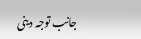جانب توجہ دینی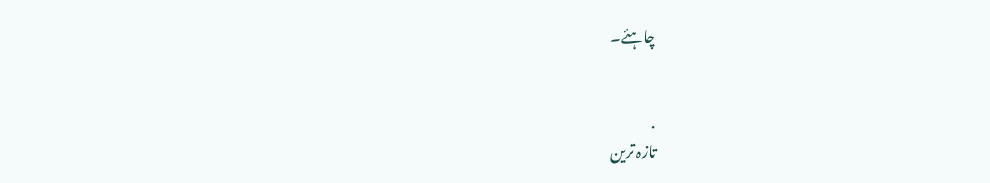چاہئے۔


.
تازہ ترین